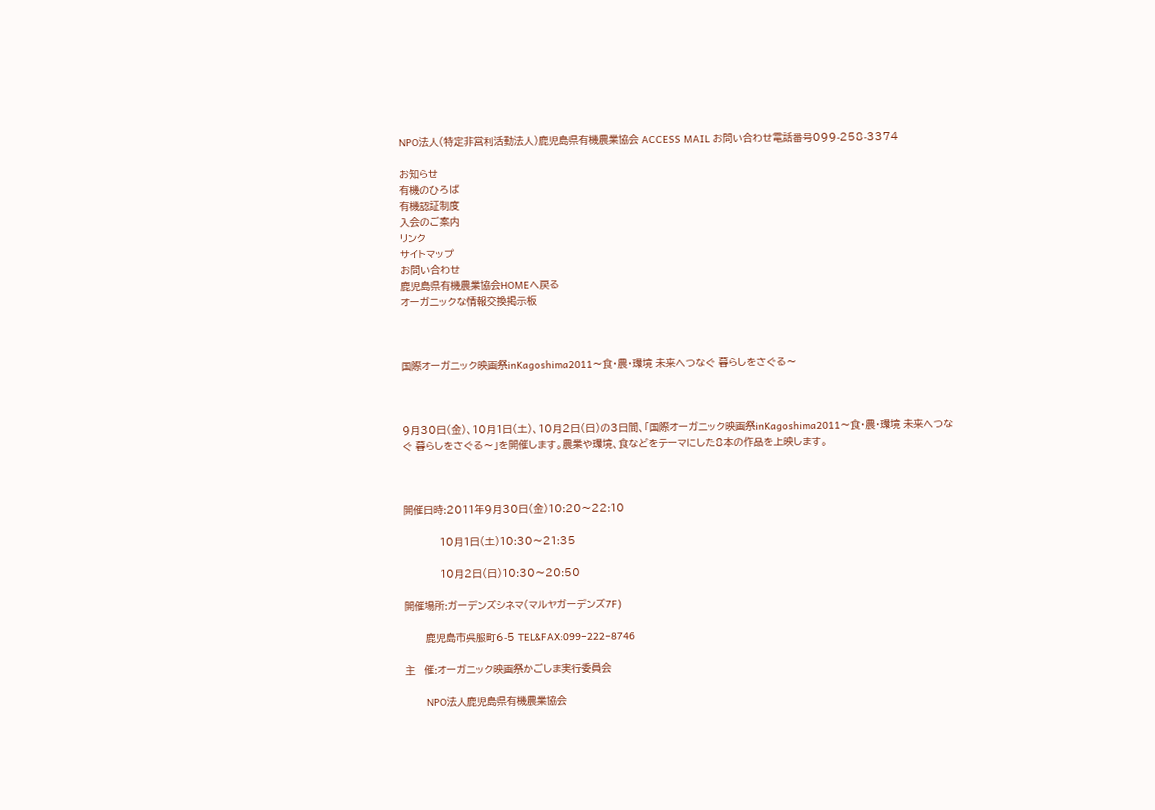NPO法人(特定非営利活動法人)鹿児島県有機農業協会 ACCESS MAIL お問い合わせ電話番号099-258-3374

お知らせ
有機のひろば
有機認証制度
入会のご案内
リンク
サイトマップ
お問い合わせ
鹿児島県有機農業協会HOMEへ戻る
オーガニックな情報交換掲示板



国際オーガニック映画祭inKagoshima2011〜食・農・環境 未来へつなぐ 暮らしをさぐる〜



9月30日(金)、10月1日(土)、10月2日(日)の3日間、「国際オーガニック映画祭inKagoshima2011〜食・農・環境 未来へつなぐ 暮らしをさぐる〜」を開催します。農業や環境、食などをテーマにした8本の作品を上映します。



開催日時:2011年9月30日(金)10:20〜22:10

            10月1日(土)10:30〜21:35

            10月2日(日)10:30〜20:50

開催場所:ガーデンズシネマ(マルヤガーデンズ7F)

       鹿児島市呉服町6-5 TEL&FAX:099−222−8746

主   催:オーガニック映画祭かごしま実行委員会

       NPO法人鹿児島県有機農業協会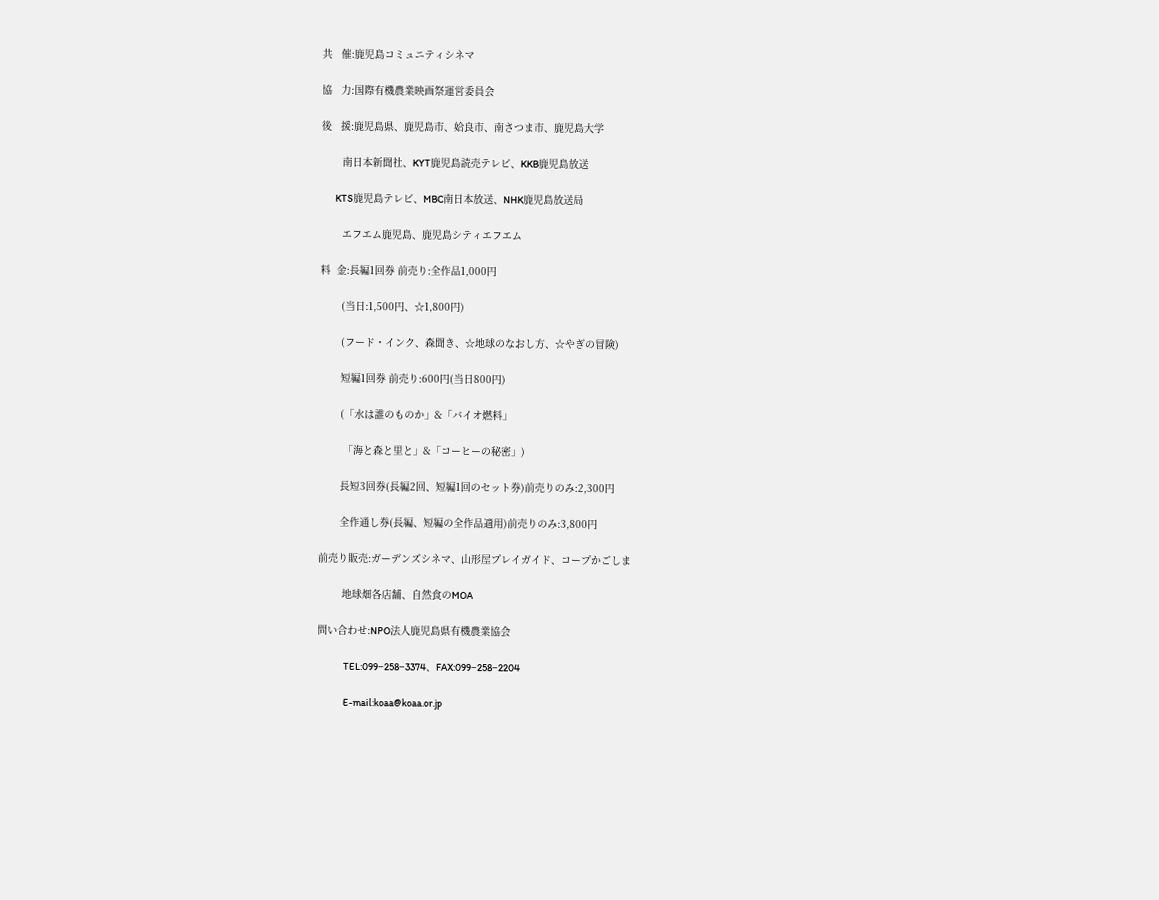共   催:鹿児島コミュニティシネマ

協   力:国際有機農業映画祭運営委員会

後   援:鹿児島県、鹿児島市、姶良市、南さつま市、鹿児島大学

       南日本新聞社、KYT鹿児島読売テレビ、KKB鹿児島放送

       KTS鹿児島テレビ、MBC南日本放送、NHK鹿児島放送局

       エフエム鹿児島、鹿児島シティエフエム

料  金:長編1回券 前売り:全作品1,000円

       (当日:1,500円、☆1,800円)

       (フード・インク、森聞き、☆地球のなおし方、☆やぎの冒険)

       短編1回券 前売り:600円(当日800円)

       (「水は誰のものか」&「バイオ燃料」

        「海と森と里と」&「コーヒーの秘密」)

       長短3回券(長編2回、短編1回のセット券)前売りのみ:2,300円

       全作通し券(長編、短編の全作品適用)前売りのみ:3,800円

前売り販売:ガーデンズシネマ、山形屋プレイガイド、コープかごしま

        地球畑各店舗、自然食のMOA

問い合わせ:NPO法人鹿児島県有機農業協会

             TEL:099−258−3374、FAX:099−258−2204

             E-mail:koaa@koaa.or.jp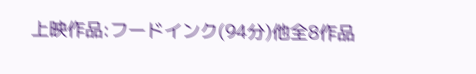上映作品:フードインク(94分)他全8作品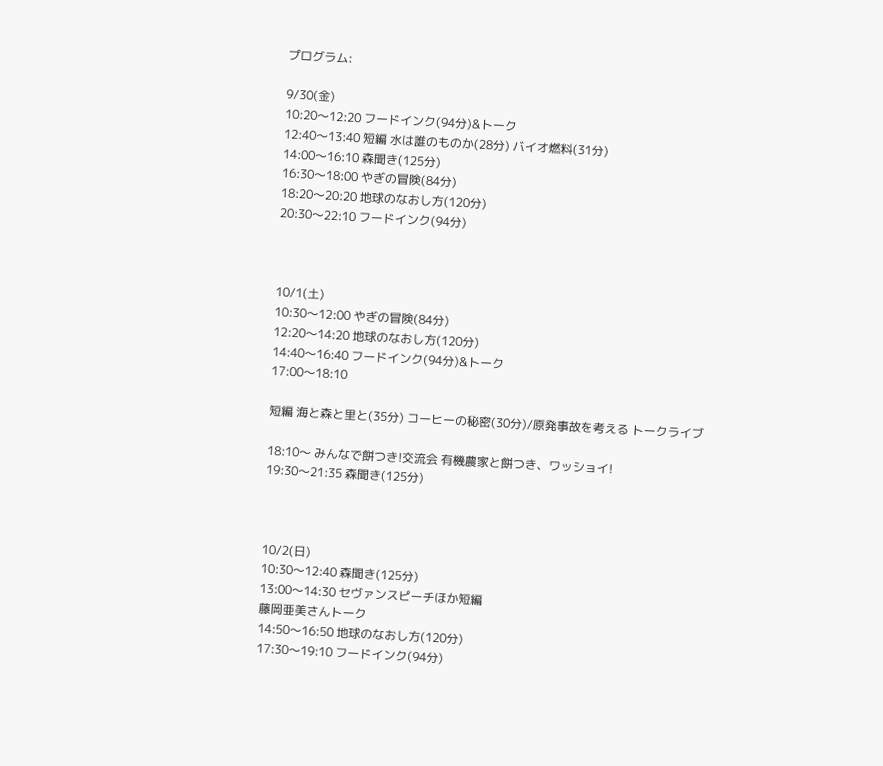プログラム:

9/30(金)
10:20〜12:20 フードインク(94分)&トーク
12:40〜13:40 短編 水は誰のものか(28分) バイオ燃料(31分)
14:00〜16:10 森聞き(125分)
16:30〜18:00 やぎの冒険(84分)
18:20〜20:20 地球のなおし方(120分)
20:30〜22:10 フードインク(94分)



10/1(土)
10:30〜12:00 やぎの冒険(84分)
12:20〜14:20 地球のなおし方(120分)
14:40〜16:40 フードインク(94分)&トーク
17:00〜18:10

短編 海と森と里と(35分) コーヒーの秘密(30分)/原発事故を考える トークライブ

18:10〜 みんなで餅つき!交流会 有機農家と餅つき、ワッショイ!
19:30〜21:35 森聞き(125分)



10/2(日)
10:30〜12:40 森聞き(125分)
13:00〜14:30 セヴァンスピーチほか短編
藤岡亜美さんトーク
14:50〜16:50 地球のなおし方(120分)
17:30〜19:10 フードインク(94分)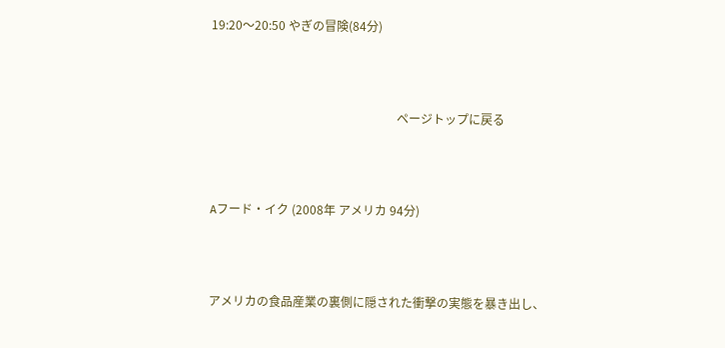19:20〜20:50 やぎの冒険(84分)



                                                              ページトップに戻る



Aフード・イク (2008年 アメリカ 94分)



アメリカの食品産業の裏側に隠された衝撃の実態を暴き出し、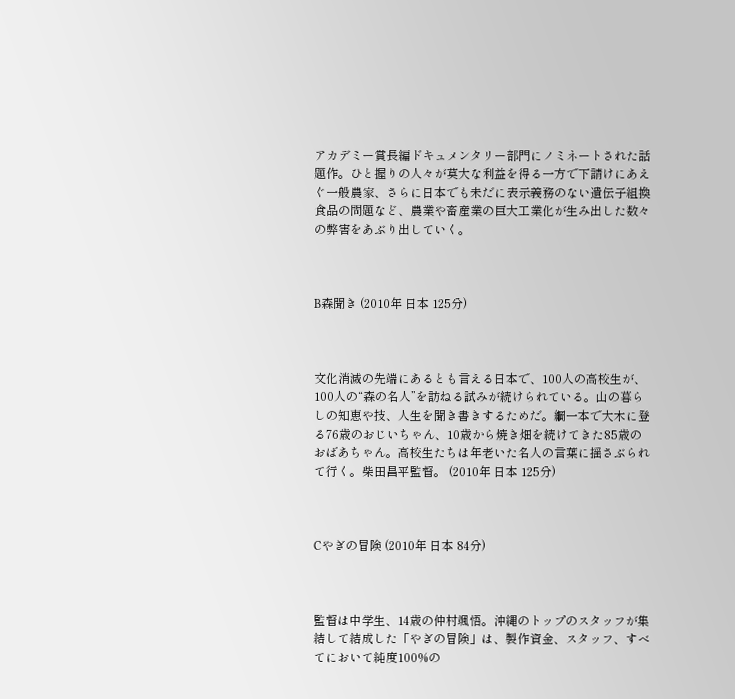アカデミー賞長編ドキュメンタリー部門にノミネートされた話題作。ひと握りの人々が莫大な利益を得る一方で下請けにあえぐ一般農家、さらに日本でも未だに表示義務のない遺伝子組換食品の問題など、農業や畜産業の巨大工業化が生み出した数々の弊害をあぶり出していく。



B森聞き (2010年 日本 125分)



文化消滅の先端にあるとも言える日本で、100人の高校生が、100人の“森の名人”を訪ねる試みが続けられている。山の暮らしの知恵や技、人生を聞き書きするためだ。綱一本で大木に登る76歳のおじいちゃん、10歳から焼き畑を続けてきた85歳のおばあちゃん。高校生たちは年老いた名人の言葉に揺さぶられて行く。柴田昌平監督。 (2010年 日本 125分)



Cやぎの冒険 (2010年 日本 84分)



監督は中学生、14歳の仲村颯悟。沖縄のトップのスタッフが集結して結成した「やぎの冒険」は、製作資金、スタッフ、すべてにおいて純度100%の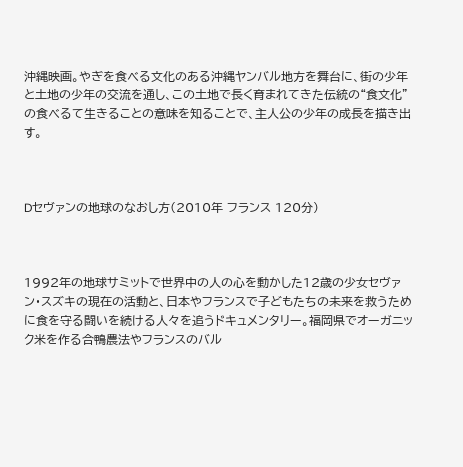沖縄映画。やぎを食べる文化のある沖縄ヤンバル地方を舞台に、街の少年と土地の少年の交流を通し、この土地で長く育まれてきた伝統の“食文化”の食べるて生きることの意味を知ることで、主人公の少年の成長を描き出す。



Dセヴァンの地球のなおし方(2010年 フランス 120分)



1992年の地球サミットで世界中の人の心を動かした12歳の少女セヴァン・スズキの現在の活動と、日本やフランスで子どもたちの未来を救うために食を守る闘いを続ける人々を追うドキュメンタリー。福岡県でオーガニック米を作る合鴨農法やフランスのバル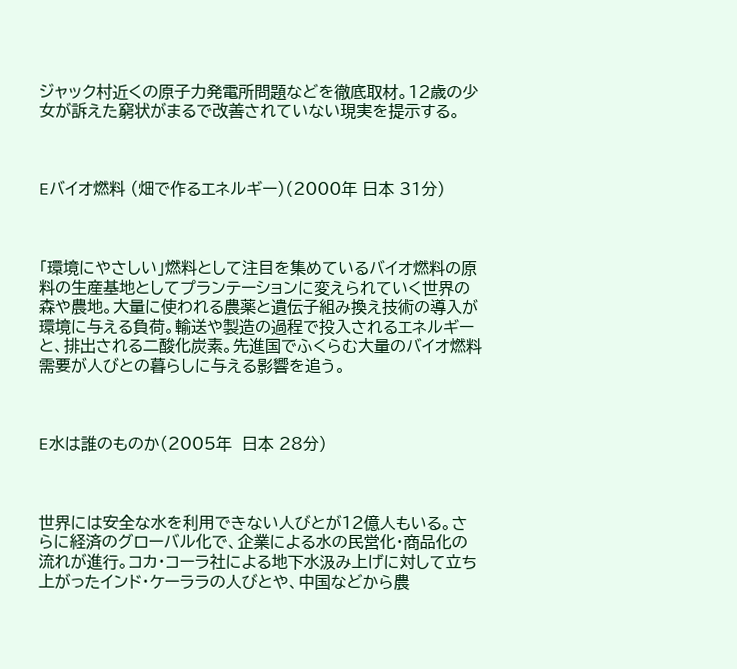ジャック村近くの原子力発電所問題などを徹底取材。12歳の少女が訴えた窮状がまるで改善されていない現実を提示する。



Eバイオ燃料 (畑で作るエネルギー)(2000年 日本 31分)



「環境にやさしい」燃料として注目を集めているバイオ燃料の原料の生産基地としてプランテーションに変えられていく世界の森や農地。大量に使われる農薬と遺伝子組み換え技術の導入が環境に与える負荷。輸送や製造の過程で投入されるエネルギーと、排出される二酸化炭素。先進国でふくらむ大量のバイオ燃料需要が人びとの暮らしに与える影響を追う。



E水は誰のものか(2005年  日本 28分)



世界には安全な水を利用できない人びとが12億人もいる。さらに経済のグローバル化で、企業による水の民営化・商品化の流れが進行。コカ・コーラ社による地下水汲み上げに対して立ち上がったインド・ケーララの人びとや、中国などから農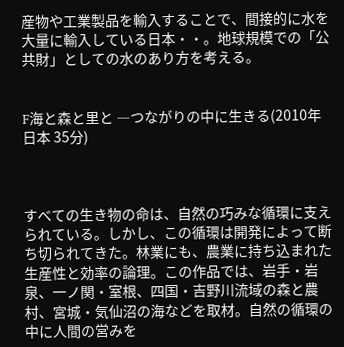産物や工業製品を輸入することで、間接的に水を大量に輸入している日本・・。地球規模での「公共財」としての水のあり方を考える。


F海と森と里と ―つながりの中に生きる(2010年 日本 35分)



すべての生き物の命は、自然の巧みな循環に支えられている。しかし、この循環は開発によって断ち切られてきた。林業にも、農業に持ち込まれた生産性と効率の論理。この作品では、岩手・岩泉、一ノ関・室根、四国・吉野川流域の森と農村、宮城・気仙沼の海などを取材。自然の循環の中に人間の営みを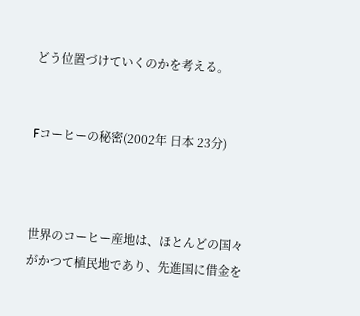どう位置づけていくのかを考える。


Fコーヒーの秘密(2002年 日本 23分)



世界のコーヒー産地は、ほとんどの国々がかつて植民地であり、先進国に借金を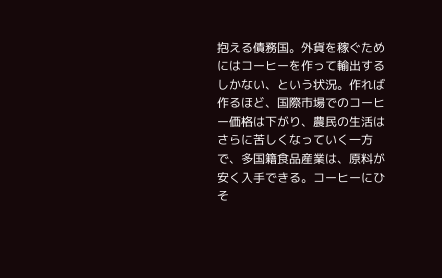抱える債務国。外貨を稼ぐためにはコーヒーを作って輸出するしかない、という状況。作れば作るほど、国際市場でのコーヒー価格は下がり、農民の生活はさらに苦しくなっていく一方で、多国籍食品産業は、原料が安く入手できる。コーヒーにひそ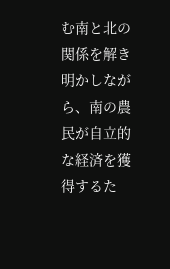む南と北の関係を解き明かしながら、南の農民が自立的な経済を獲得するた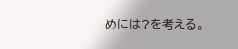めには?を考える。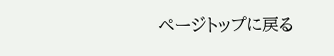ページトップに戻る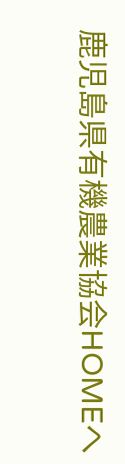鹿児島県有機農業協会HOMEへ